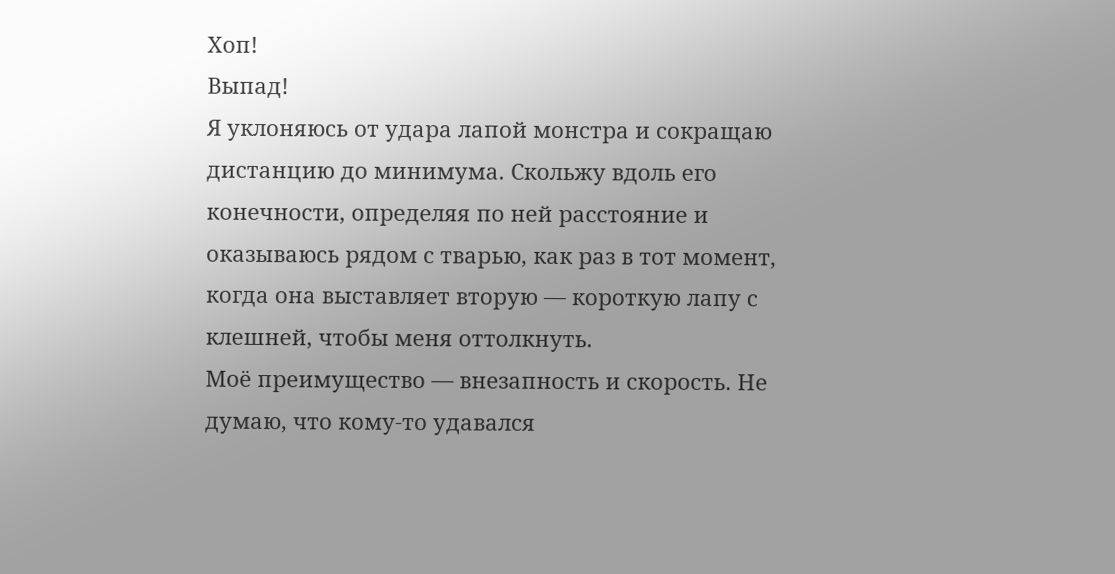Хоп!
Выпад!
Я уклоняюсь от удара лапой монстра и сокращаю дистанцию до минимума. Скольжу вдоль его конечности, определяя по ней расстояние и оказываюсь рядом с тварью, как раз в тот момент, когда она выставляет вторую — короткую лапу с клешней, чтобы меня оттолкнуть.
Моё преимущество — внезапность и скорость. Не думаю, что кому-то удавался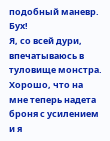подобный маневр.
Бух!
Я, со всей дури, впечатываюсь в туловище монстра. Хорошо, что на мне теперь надета броня с усилением и я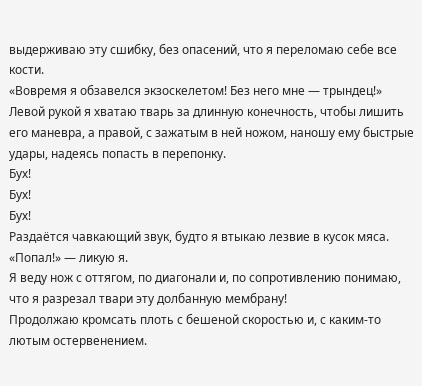выдерживаю эту сшибку, без опасений, что я переломаю себе все кости.
«Вовремя я обзавелся экзоскелетом! Без него мне — трындец!»
Левой рукой я хватаю тварь за длинную конечность, чтобы лишить его маневра, а правой, с зажатым в ней ножом, наношу ему быстрые удары, надеясь попасть в перепонку.
Бух!
Бух!
Бух!
Раздаётся чавкающий звук, будто я втыкаю лезвие в кусок мяса.
«Попал!» — ликую я.
Я веду нож с оттягом, по диагонали и, по сопротивлению понимаю, что я разрезал твари эту долбанную мембрану!
Продолжаю кромсать плоть с бешеной скоростью и, с каким-то лютым остервенением.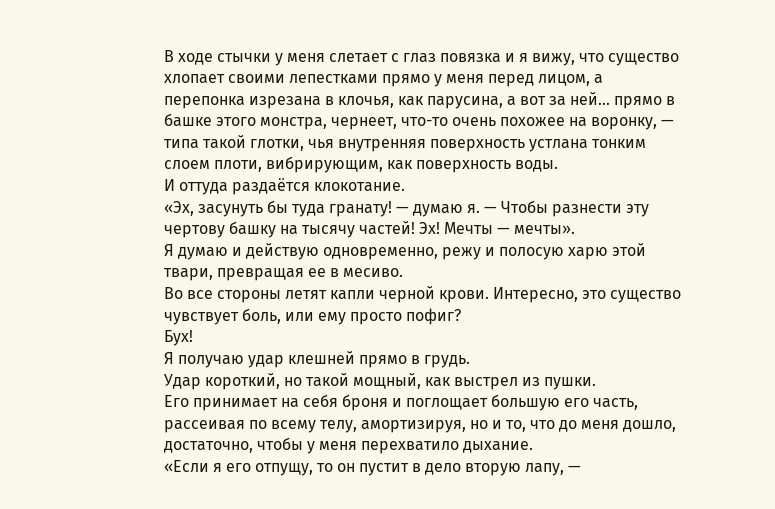В ходе стычки у меня слетает с глаз повязка и я вижу, что существо хлопает своими лепестками прямо у меня перед лицом, а перепонка изрезана в клочья, как парусина, а вот за ней… прямо в башке этого монстра, чернеет, что-то очень похожее на воронку, — типа такой глотки, чья внутренняя поверхность устлана тонким слоем плоти, вибрирующим, как поверхность воды.
И оттуда раздаётся клокотание.
«Эх, засунуть бы туда гранату! — думаю я. — Чтобы разнести эту чертову башку на тысячу частей! Эх! Мечты — мечты».
Я думаю и действую одновременно, режу и полосую харю этой твари, превращая ее в месиво.
Во все стороны летят капли черной крови. Интересно, это существо чувствует боль, или ему просто пофиг?
Бух!
Я получаю удар клешней прямо в грудь.
Удар короткий, но такой мощный, как выстрел из пушки.
Его принимает на себя броня и поглощает большую его часть, рассеивая по всему телу, амортизируя, но и то, что до меня дошло, достаточно, чтобы у меня перехватило дыхание.
«Если я его отпущу, то он пустит в дело вторую лапу, —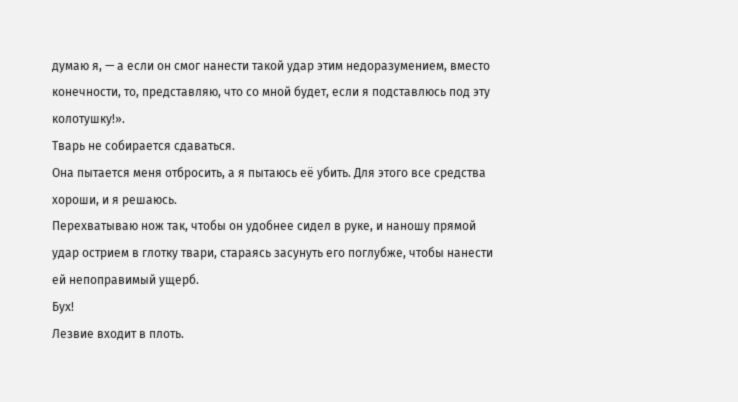думаю я, — а если он смог нанести такой удар этим недоразумением, вместо конечности, то, представляю, что со мной будет, если я подставлюсь под эту колотушку!».
Тварь не собирается сдаваться.
Она пытается меня отбросить, а я пытаюсь её убить. Для этого все средства хороши, и я решаюсь.
Перехватываю нож так, чтобы он удобнее сидел в руке, и наношу прямой удар острием в глотку твари, стараясь засунуть его поглубже, чтобы нанести ей непоправимый ущерб.
Бух!
Лезвие входит в плоть.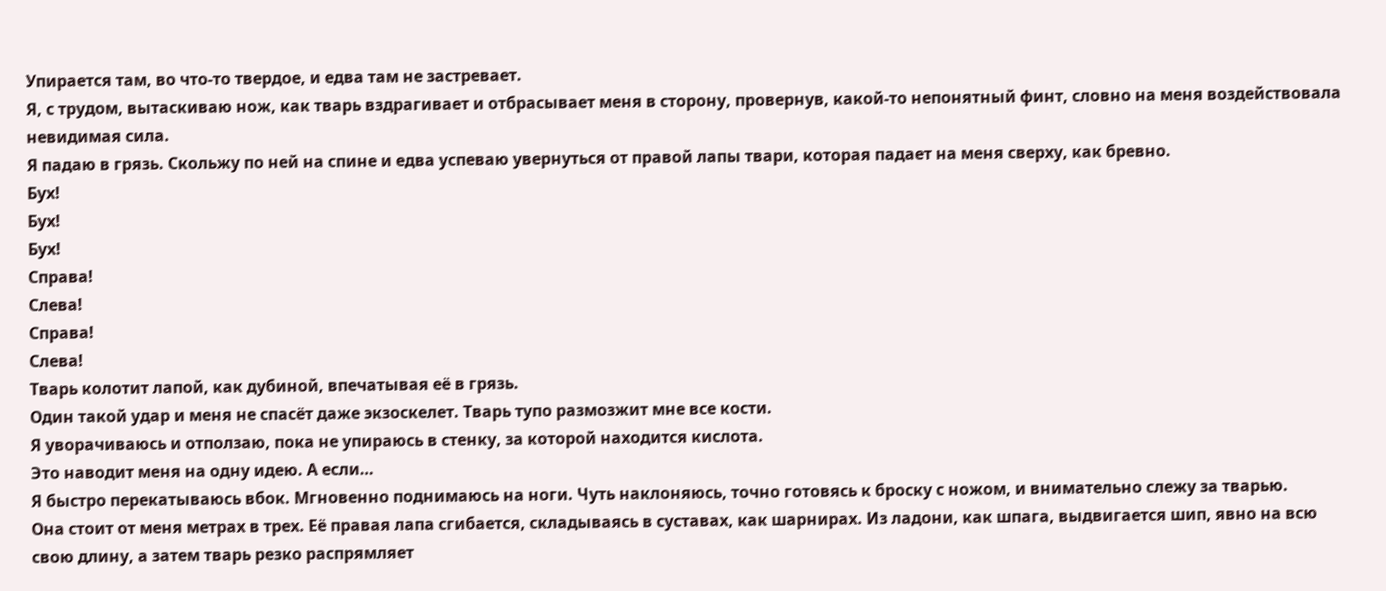Упирается там, во что-то твердое, и едва там не застревает.
Я, с трудом, вытаскиваю нож, как тварь вздрагивает и отбрасывает меня в сторону, провернув, какой-то непонятный финт, словно на меня воздействовала невидимая сила.
Я падаю в грязь. Скольжу по ней на спине и едва успеваю увернуться от правой лапы твари, которая падает на меня сверху, как бревно.
Бух!
Бух!
Бух!
Справа!
Слева!
Справа!
Слева!
Тварь колотит лапой, как дубиной, впечатывая её в грязь.
Один такой удар и меня не спасёт даже экзоскелет. Тварь тупо размозжит мне все кости.
Я уворачиваюсь и отползаю, пока не упираюсь в стенку, за которой находится кислота.
Это наводит меня на одну идею. А если…
Я быстро перекатываюсь вбок. Мгновенно поднимаюсь на ноги. Чуть наклоняюсь, точно готовясь к броску с ножом, и внимательно слежу за тварью.
Она стоит от меня метрах в трех. Её правая лапа сгибается, складываясь в суставах, как шарнирах. Из ладони, как шпага, выдвигается шип, явно на всю свою длину, а затем тварь резко распрямляет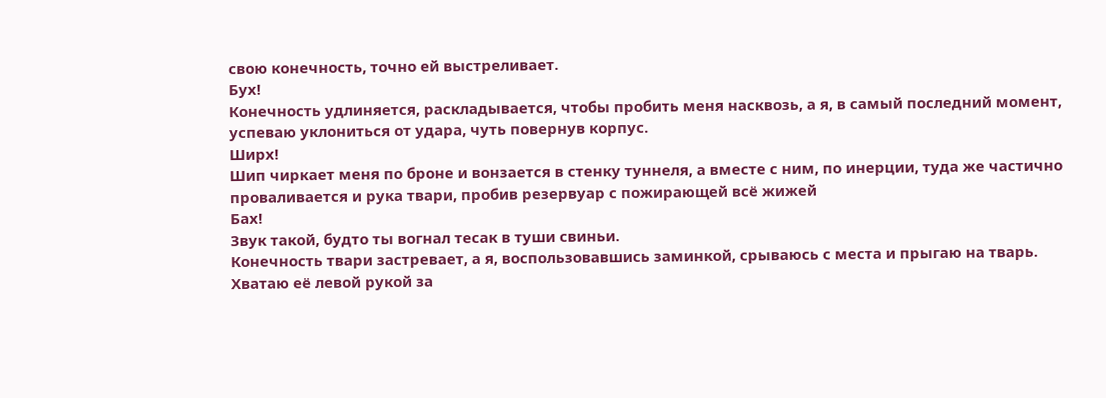свою конечность, точно ей выстреливает.
Бух!
Конечность удлиняется, раскладывается, чтобы пробить меня насквозь, а я, в самый последний момент, успеваю уклониться от удара, чуть повернув корпус.
Ширх!
Шип чиркает меня по броне и вонзается в стенку туннеля, а вместе с ним, по инерции, туда же частично проваливается и рука твари, пробив резервуар с пожирающей всё жижей
Бах!
Звук такой, будто ты вогнал тесак в туши свиньи.
Конечность твари застревает, а я, воспользовавшись заминкой, срываюсь с места и прыгаю на тварь.
Хватаю её левой рукой за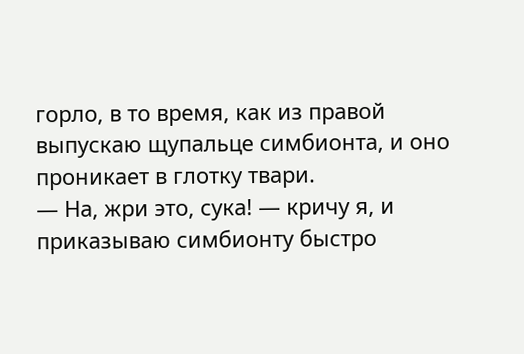горло, в то время, как из правой выпускаю щупальце симбионта, и оно проникает в глотку твари.
— На, жри это, сука! — кричу я, и приказываю симбионту быстро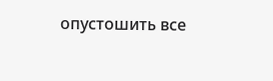опустошить все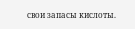свои запасы кислоты.